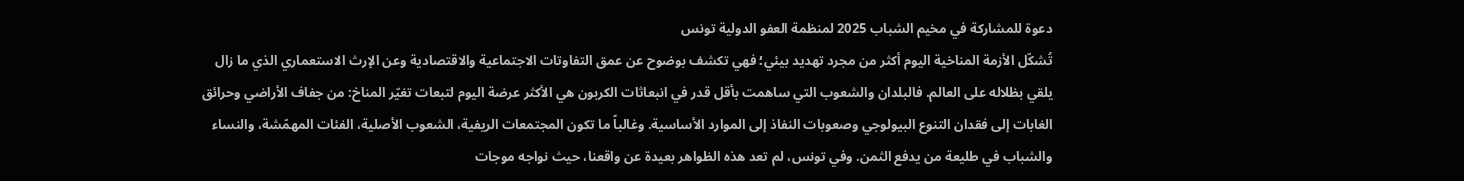دعوة للمشاركة في مخيم الشباب 2025 لمنظمة العفو الدولية تونس
تُشكّل الأزمة المناخية اليوم أكثر من مجرد تهديد بيئي؛ فهي تكشف بوضوح عن عمق التفاوتات الاجتماعية والاقتصادية وعن الإرث الاستعماري الذي ما زال يلقي بظلاله على العالم. فالبلدان والشعوب التي ساهمت بأقل قدر في انبعاثات الكربون هي الأكثر عرضة اليوم لتبعات تغيّر المناخ: من جفاف الأراضي وحرائق الغابات إلى فقدان التنوع البيولوجي وصعوبات النفاذ إلى الموارد الأساسية. وغالباً ما تكون المجتمعات الريفية، الشعوب الأصلية، الفئات المهمّشة، والنساء والشباب في طليعة من يدفع الثمن. وفي تونس، لم تعد هذه الظواهر بعيدة عن واقعنا، حيث نواجه موجات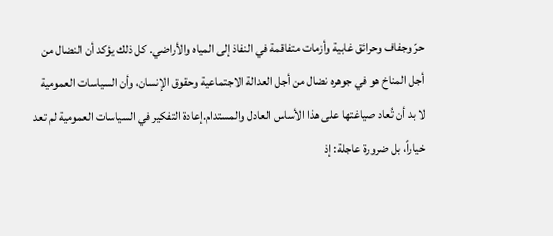حرّ وجفاف وحرائق غابية وأزمات متفاقمة في النفاذ إلى المياه والأراضي. كل ذلك يؤكد أن النضال من أجل المناخ هو في جوهره نضال من أجل العدالة الاجتماعية وحقوق الإنسان، وأن السياسات العمومية لا بد أن تُعاد صياغتها على هذا الأساس العادل والمستدام.إعادة التفكير في السياسات العمومية لم تعد خياراً، بل ضرورة عاجلة: إذ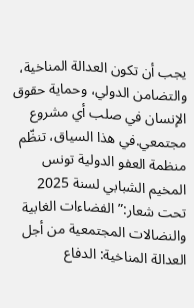يجب أن تكون العدالة المناخية، والتضامن الدولي، وحماية حقوق الإنسان في صلب أي مشروع مجتمعي.في هذا السياق، تنظّم منظمة العفو الدولية تونس المخيم الشبابي لسنة 2025 تحت شعار:”الفضاءات الغابية والنضالات المجتمعية من أجل العدالة المناخية: الدفاع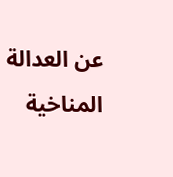عن العدالة المناخية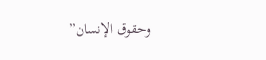وحقوق الإنسان”